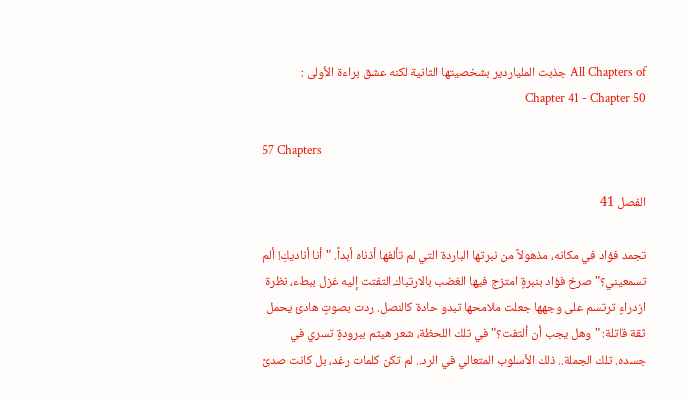All Chapters of جذبت الملياردير بشخصيتها الثانية لكنه عشق براءة الأولى : Chapter 41 - Chapter 50

57 Chapters

الفصل 41

تجمد فؤاد في مكانه، مذهولاً من نبرتها الباردة التي لم تألفها أذناه أبداً. "أنا أناديكِ! ألم تسمعيني؟" صرخ فؤاد بنبرةٍ امتزج فيها الغضب بالارتباك.التفتت إليه غزل ببطء، نظرة ازدراءٍ ترتسم على وجهها جعلت ملامحها تبدو حادة كالنصل. ردت بصوتٍ هادئ يحمل ثقة قاتلة: "وهل يجب أن ألتفت؟"في تلك اللحظة، شعر هيثم ببرودةٍ تسري في جسده. تلك الجملة.. ذلك الأسلوب المتعالي في الرد.. لم تكن كلمات رغد، بل كانت صدىً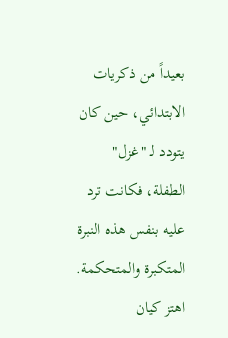بعيداً من ذكريات الابتدائي، حين كان يتودد لـ "غزل" الطفلة، فكانت ترد عليه بنفس هذه النبرة المتكبرة والمتحكمة. اهتز كيان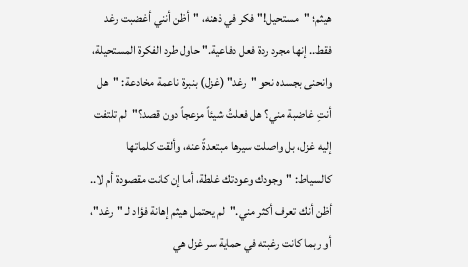هيثم؛ "مستحيل!" فكر في ذهنه، "أظن أنني أغضبت رغد فقط.. إنها مجرد ردة فعل دفاعية." حاول طرد الفكرة المستحيلة، وانحنى بجسده نحو "رغد" (غزل) بنبرة ناعمة مخادعة: "هل أنتِ غاضبة مني؟ هل فعلتُ شيئاً مزعجاً دون قصد؟"لم تلتفت إليه غزل، بل واصلت سيرها مبتعدةً عنه، وألقت كلماتها كالسياط: "وجودك وعودتك غلطة، أما إن كانت مقصودة أم لا.. أظن أنك تعرف أكثر مني."لم يحتمل هيثم إهانة فؤاد لـ "رغد"، أو ربما كانت رغبته في حماية سر غزل هي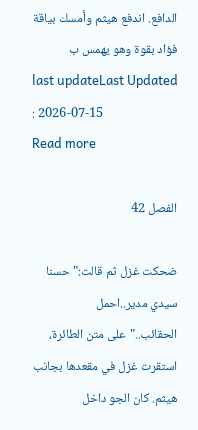الدافع. اندفع هيثم وأمسك بياقة فؤاد بقوة وهو يهمس ب
last updateLast Updated : 2026-07-15
Read more

الفصل 42

ضحكت غزل ثم قالت:" حسنا سيدي مدير..احمل الحقائب.."على متن الطائرة، استقرت غزل في مقعدها بجانب هيثم. كان الجو داخل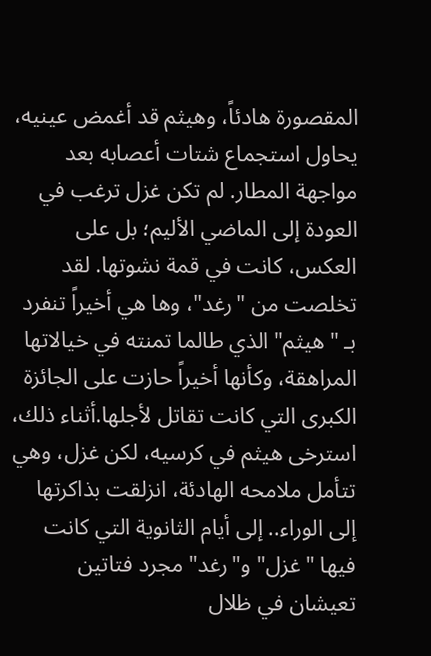المقصورة هادئاً، وهيثم قد أغمض عينيه، يحاول استجماع شتات أعصابه بعد مواجهة المطار. لم تكن غزل ترغب في العودة إلى الماضي الأليم؛ بل على العكس، كانت في قمة نشوتها. لقد تخلصت من "رغد"، وها هي أخيراً تنفرد بـ "هيثم" الذي طالما تمنته في خيالاتها المراهقة، وكأنها أخيراً حازت على الجائزة الكبرى التي كانت تقاتل لأجلها.أثناء ذلك، استرخى هيثم في كرسيه، لكن غزل، وهي تتأمل ملامحه الهادئة، انزلقت بذاكرتها إلى الوراء.. إلى أيام الثانوية التي كانت فيها "غزل" و"رغد" مجرد فتاتين تعيشان في ظلال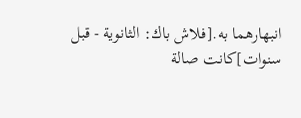انبهارهما به.[فلاش باك: الثانوية - قبل سنوات]كانت صالة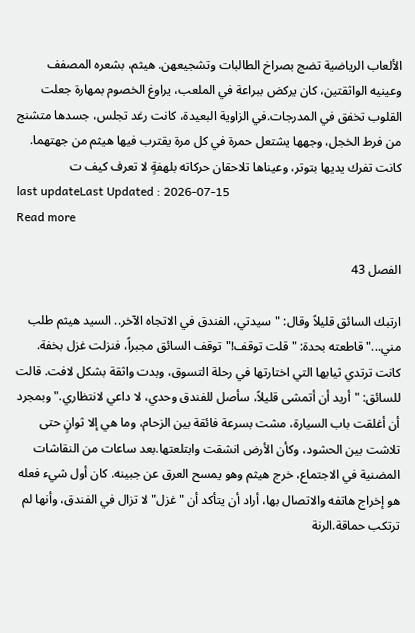الألعاب الرياضية تضج بصراخ الطالبات وتشجيعهن. هيثم، بشعره المصفف وعينيه الواثقتين، كان يركض ببراعة في الملعب، يراوغ الخصوم بمهارة جعلت القلوب تخفق في المدرجات.في الزاوية البعيدة، كانت رغد تجلس، جسدها متشنج من فرط الخجل، وجهها يشتعل حمرة في كل مرة يقترب فيها هيثم من جهتهما. كانت تفرك يديها بتوتر، وعيناها تلاحقان حركاته بلهفةٍ لا تعرف كيف ت
last updateLast Updated : 2026-07-15
Read more

الفصل 43

ارتبك السائق قليلاً وقال: "سيدتي، الفندق في الاتجاه الآخر.. السيد هيثم طلب مني..."قاطعته بحدة: "قلت توقف!"توقف السائق مجبراً، فنزلت غزل بخفة. كانت ترتدي ثيابها التي اختارتها في رحلة التسوق، وبدت واثقة بشكل لافت. قالت للسائق: "أريد أن أتمشى قليلاً، سأصل للفندق وحدي، لا داعي لانتظاري." وبمجرد أن أغلقت باب السيارة، مشت بسرعة فائقة بين الزحام، وما هي إلا ثوانٍ حتى تلاشت بين الحشود، وكأن الأرض انشقت وابتلعتها.بعد ساعات من النقاشات المضنية في الاجتماع، خرج هيثم وهو يمسح العرق عن جبينه. كان أول شيء فعله هو إخراج هاتفه والاتصال بها، أراد أن يتأكد أن "غزل" لا تزال في الفندق، وأنها لم ترتكب حماقة.الرنة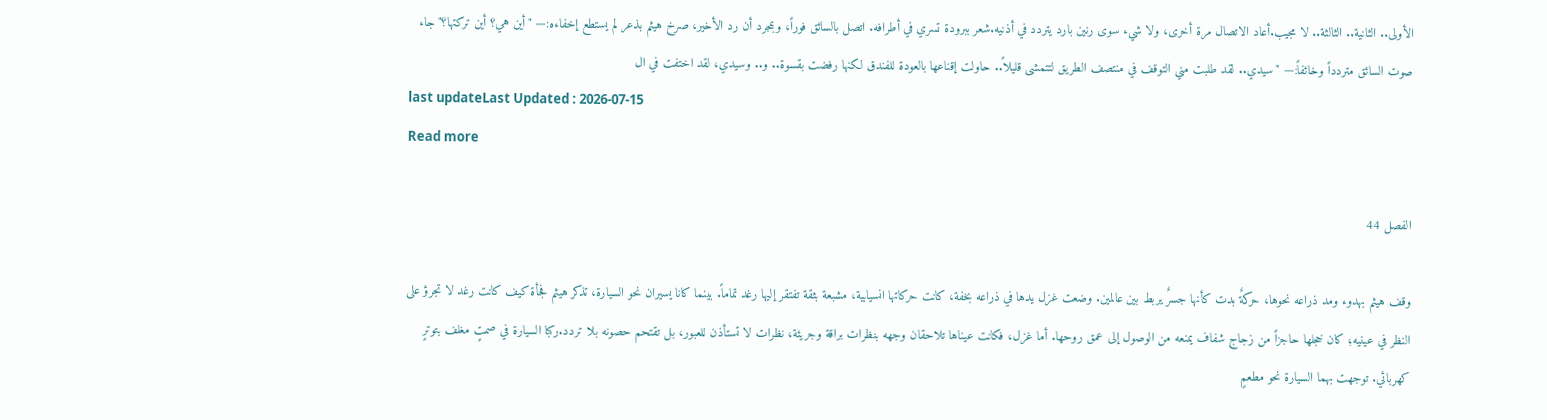الأولى.. الثانية.. الثالثة.. لا مجيب.أعاد الاتصال مرة أخرى، ولا شيء سوى رنين بارد يتردد في أذنيه.شعر ببرودة تسري في أطرافه. اتصل بالسائق فوراً، وبمجرد أن رد الأخير، صرخ هيثم بذعر لم يستطع إخفاءه:— "أين هي؟ أين تركتها؟"جاء صوت السائق متردداً وخائفاً:— "سيدي.. لقد طلبت مني التوقف في منتصف الطريق لتتمشى قليلاً.. حاولت إقناعها بالعودة للفندق لكنها رفضت بقسوة.. و.. وسيدي، لقد اختفت في ال
last updateLast Updated : 2026-07-15
Read more

الفصل 44

وقف هيثم بهدوء ومد ذراعه نحوها، حركةٌ بدت كأنها جسرٌ يربط بين عالمين. وضعت غزل يدها في ذراعه بخفة، كانت حركاتها انسيابية، مشبعة بثقة تفتقر إليها رغد تماماً. بينما كانا يسيران نحو السيارة، تذكر هيثم فجأة كيف كانت رغد لا تجرؤ على النظر في عينيه؛ كان خجلها حاجزاً من زجاج شفاف يمنعه من الوصول إلى عمق روحها. أما غزل، فكانت عيناها تلاحقان وجهه بنظرات براقة وجريئة، نظرات لا تستأذن للعبور، بل تقتحم حصونه بلا تردد.ركبا السيارة في صمتٍ مغلف بتوترٍ كهربائي. توجهت بهما السيارة نحو مطعمٍ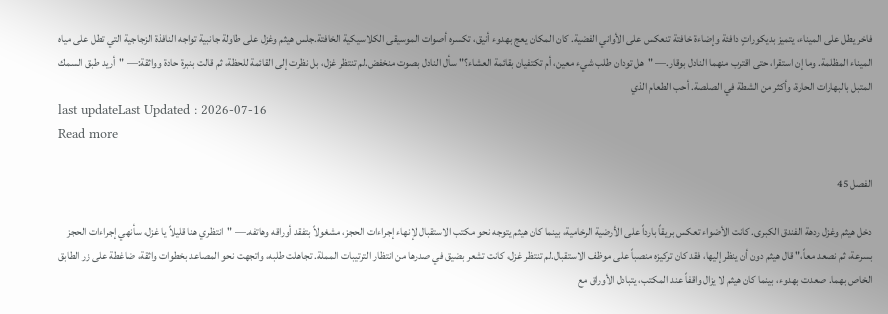فاخر يطل على الميناء، يتميز بديكوراتٍ دافئة وإضاءة خافتة تنعكس على الأواني الفضية. كان المكان يعج بهدوء أنيق، تكسره أصوات الموسيقى الكلاسيكية الخافتة.جلس هيثم وغزل على طاولة جانبية تواجه النافذة الزجاجية التي تطل على مياه الميناء المظلمة. وما إن استقرا، حتى اقترب منهما النادل بوقار.— "هل تودان طلب شيء معين، أم تكتفيان بقائمة العشاء؟" سأل النادل بصوت منخفض.لم تنتظر غزل، بل نظرت إلى القائمة للحظة، ثم قالت بنبرة حادة وواثقة:— "أريد طبق السمك المتبل بالبهارات الحارة، وأكثر من الشطة في الصلصة. أحب الطعام الذي
last updateLast Updated : 2026-07-16
Read more

الفصل 45

دخل هيثم وغزل ردهة الفندق الكبرى. كانت الأضواء تعكس بريقاً بارداً على الأرضية الرخامية، بينما كان هيثم يتوجه نحو مكتب الاستقبال لإنهاء إجراءات الحجز، مشغولاً بتفقد أوراقه وهاتفه.— "انتظري هنا قليلاً يا غزل، سأنهي إجراءات الحجز بسرعة، ثم نصعد معاً،" قال هيثم دون أن ينظر إليها، فقد كان تركيزه منصباً على موظف الاستقبال.لم تنتظر غزل، كانت تشعر بضيق في صدرها من انتظار الترتيبات المملة. تجاهلت طلبه، واتجهت نحو المصاعد بخطوات واثقة، ضاغطة على زر الطابق الخاص بهما. صعدت بهدوء، بينما كان هيثم لا يزال واقفاً عند المكتب، يتبادل الأوراق مع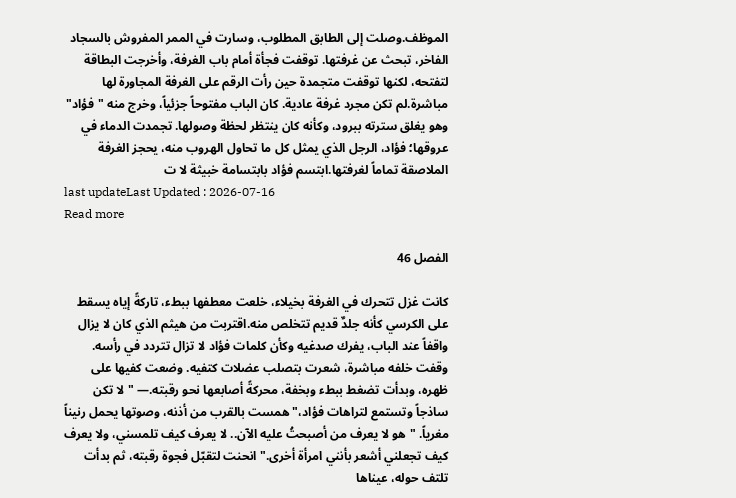الموظف.وصلت إلى الطابق المطلوب، وسارت في الممر المفروش بالسجاد الفاخر، تبحث عن غرفتها. توقفت فجأة أمام باب الغرفة، وأخرجت البطاقة لتفتحه، لكنها توقفت متجمدة حين رأت الرقم على الغرفة المجاورة لها مباشرة.لم تكن مجرد غرفة عادية. كان الباب مفتوحاً جزئياً، وخرج منه "فؤاد" وهو يغلق سترته ببرود، وكأنه كان ينتظر لحظة وصولها. تجمدت الدماء في عروقها؛ فؤاد، الرجل الذي يمثل كل ما تحاول الهروب منه، يحجز الغرفة الملاصقة تماماً لغرفتها.ابتسم فؤاد بابتسامة خبيثة لا ت
last updateLast Updated : 2026-07-16
Read more

الفصل 46

كانت غزل تتحرك في الغرفة بخيلاء، خلعت معطفها ببطء، تاركةً إياه يسقط على الكرسي كأنه جلدٌ قديم تتخلص منه.اقتربت من هيثم الذي كان لا يزال واقفاً عند الباب، يفرك صدغيه وكأن كلمات فؤاد لا تزال تتردد في رأسه. وقفت خلفه مباشرة، شعرت بتصلب عضلات كتفيه. وضعت كفيها على ظهره، وبدأت تضغط ببطء وبخفة، محركةً أصابعها نحو رقبته.— "لا تكن ساذجاً وتستمع لتراهات فؤاد،" همست بالقرب من أذنه، وصوتها يحمل رنيناً مغرياً. "هو لا يعرف من أصبحتُ عليه الآن.. لا يعرف كيف تلمسني، ولا يعرف كيف تجعلني أشعر بأنني امرأة أخرى."انحنت لتقبّل فجوة رقبته، ثم بدأت تلتف حوله، عيناها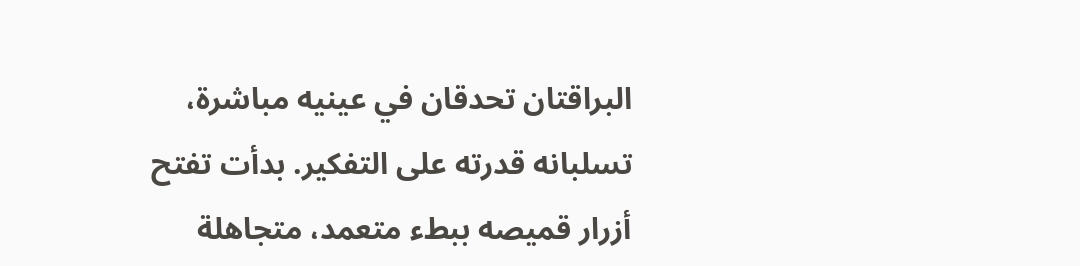البراقتان تحدقان في عينيه مباشرة، تسلبانه قدرته على التفكير. بدأت تفتح أزرار قميصه ببطء متعمد، متجاهلة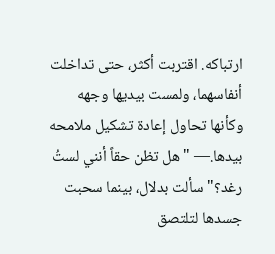ارتباكه. اقتربت أكثر، حتى تداخلت أنفاسهما، ولمست بيديها وجهه وكأنها تحاول إعادة تشكيل ملامحه بيدها.— "هل تظن حقاً أنني لستُ رغد؟" سألت بدلال، بينما سحبت جسدها لتلتصق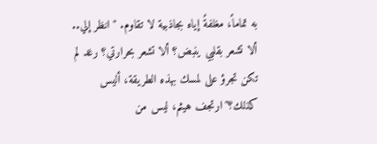به تماماً، مغلفةً إياه بجاذبية لا تقاوم. "انظر إلي.. ألا تشعر بقلبي ينبض؟ ألا تشعر بحرارتي؟ رغد لم تكن تجرؤ على لمسك بهذه الطريقة، أليس كذلك؟"ارتجف هيثم، ليس من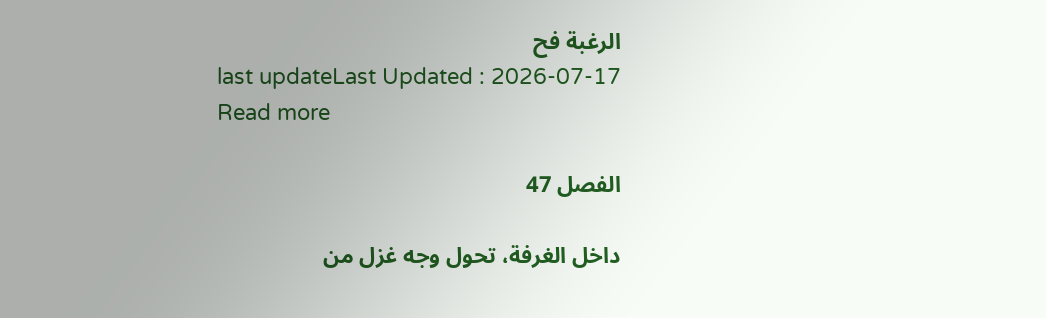الرغبة فح
last updateLast Updated : 2026-07-17
Read more

الفصل 47

داخل الغرفة، تحول وجه غزل من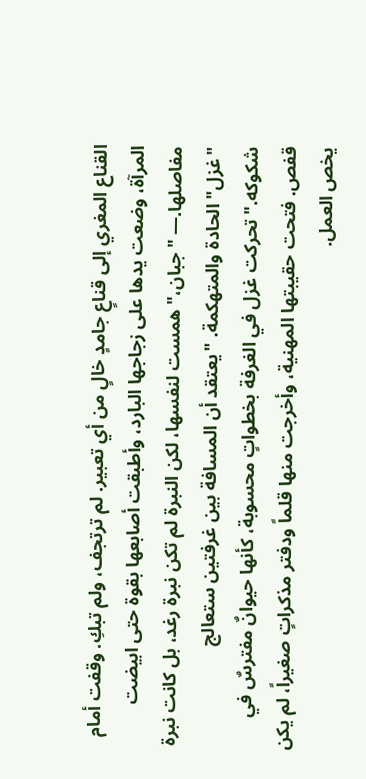القناع المغري إلى قناعٍ جامدٍ خالٍ من أي تعبير. لم ترتجف، ولم تبكِ. وقفت أمام المرآة، وضعت يدها على زجاجها البارد، وأطبقت أصابعها بقوة حتى ابيضت مفاصلها.— "جبان،" همست لنفسها، لكن النبرة لم تكن نبرة رغد، بل كانت نبرة "غزل" الحادة والمتهكمة. "يعتقد أن المسافة بين غرفتين ستعالج شكوكه."تحركت غزل في الغرفة بخطواتٍ محسوبة، كأنها حيوانٌ مفترسٌ في قفص. فتحت حقيبتها المهنية، وأخرجت منها قلماً ودفتر مذكراتٍ صغيراً، لم يكن يخص العمل.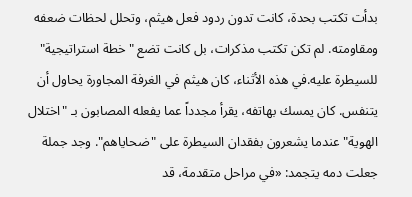بدأت تكتب بحدة، كانت تدون ردود فعل هيثم، وتحلل لحظات ضعفه ومقاومته. لم تكن تكتب مذكرات، بل كانت تضع "خطة استراتيجية" للسيطرة عليه.في هذه الأثناء، كان هيثم في الغرفة المجاورة يحاول أن يتنفس. كان يمسك بهاتفه، يقرأ مجدداً عما يفعله المصابون بـ "اختلال الهوية" عندما يشعرون بفقدان السيطرة على "ضحاياهم". وجد جملة جعلت دمه يتجمد: «في مراحل متقدمة، قد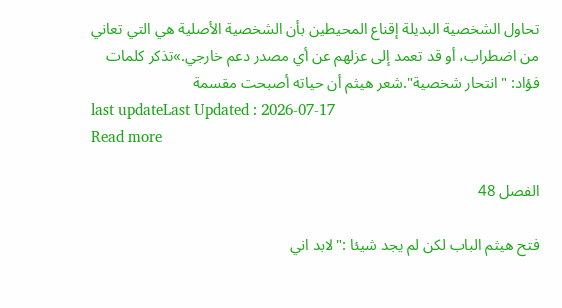تحاول الشخصية البديلة إقناع المحيطين بأن الشخصية الأصلية هي التي تعاني من اضطراب، أو قد تعمد إلى عزلهم عن أي مصدر دعم خارجي.»تذكر كلمات فؤاد: "انتحار شخصية".شعر هيثم أن حياته أصبحت مقسمة
last updateLast Updated : 2026-07-17
Read more

الفصل 48

فتح هيثم الباب لكن لم يجد شيئا :"لابد اني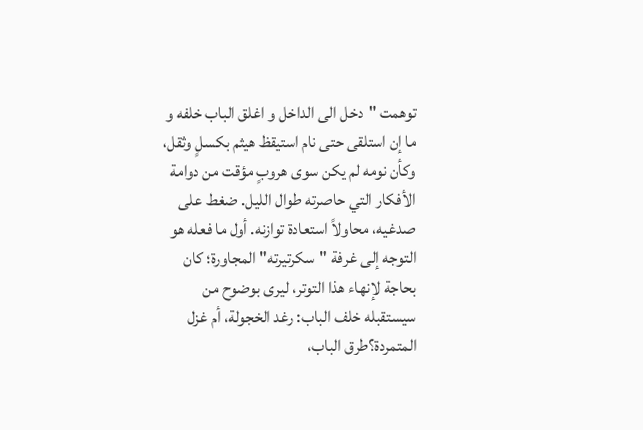توهمت "دخل الى الداخل و اغلق الباب خلفه و ما إن استلقى حتى نام استيقظ هيثم بكسلٍ وثقل، وكأن نومه لم يكن سوى هروبٍ مؤقت من دوامة الأفكار التي حاصرته طوال الليل. ضغط على صدغيه، محاولاً استعادة توازنه. أول ما فعله هو التوجه إلى غرفة "سكرتيرته" المجاورة؛ كان بحاجة لإنهاء هذا التوتر، ليرى بوضوح من سيستقبله خلف الباب: رغد الخجولة، أم غزل المتمردة؟طرق الباب،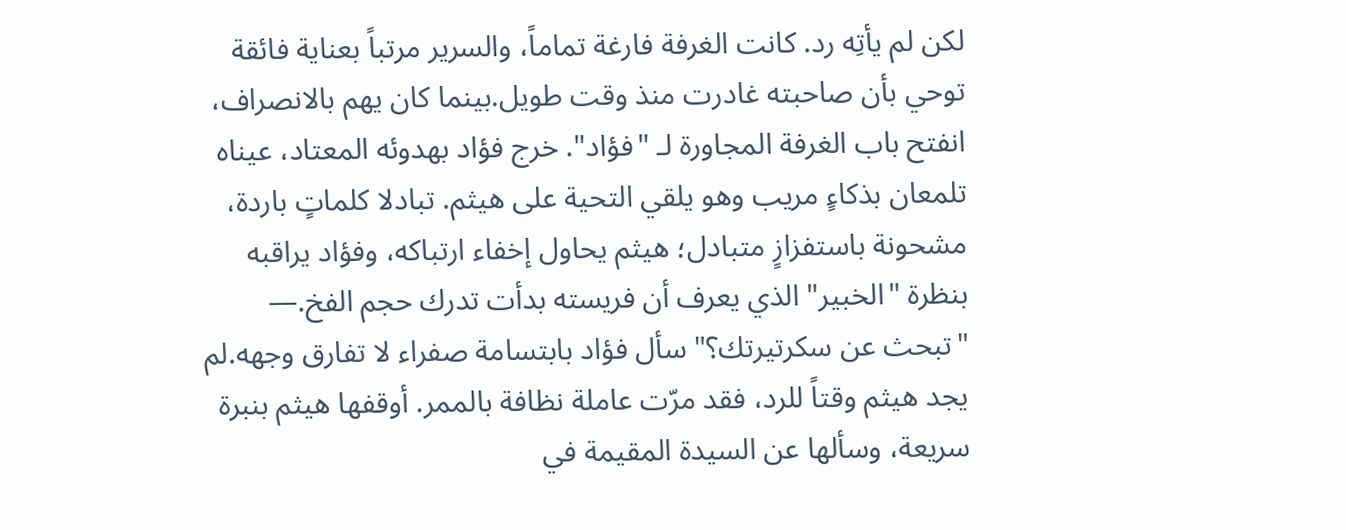لكن لم يأتِه رد. كانت الغرفة فارغة تماماً، والسرير مرتباً بعناية فائقة توحي بأن صاحبته غادرت منذ وقت طويل.بينما كان يهم بالانصراف، انفتح باب الغرفة المجاورة لـ "فؤاد". خرج فؤاد بهدوئه المعتاد، عيناه تلمعان بذكاءٍ مريب وهو يلقي التحية على هيثم. تبادلا كلماتٍ باردة، مشحونة باستفزازٍ متبادل؛ هيثم يحاول إخفاء ارتباكه، وفؤاد يراقبه بنظرة "الخبير" الذي يعرف أن فريسته بدأت تدرك حجم الفخ.— "تبحث عن سكرتيرتك؟" سأل فؤاد بابتسامة صفراء لا تفارق وجهه.لم يجد هيثم وقتاً للرد، فقد مرّت عاملة نظافة بالممر. أوقفها هيثم بنبرة سريعة، وسألها عن السيدة المقيمة في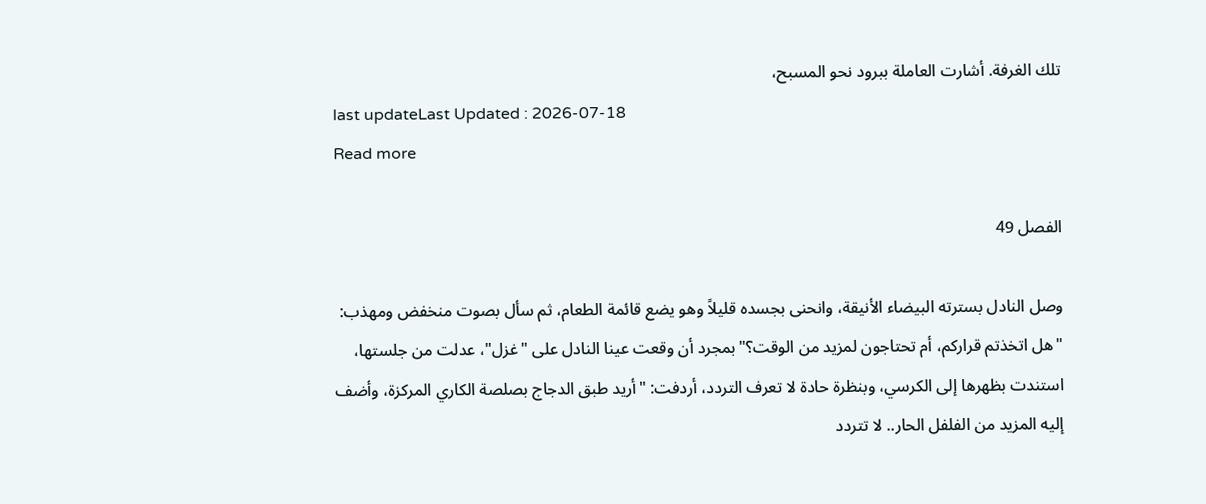تلك الغرفة. أشارت العاملة ببرود نحو المسبح،
last updateLast Updated : 2026-07-18
Read more

الفصل 49

وصل النادل بسترته البيضاء الأنيقة، وانحنى بجسده قليلاً وهو يضع قائمة الطعام، ثم سأل بصوت منخفض ومهذب: "هل اتخذتم قراركم، أم تحتاجون لمزيد من الوقت؟"بمجرد أن وقعت عينا النادل على "غزل"، عدلت من جلستها، استندت بظهرها إلى الكرسي، وبنظرة حادة لا تعرف التردد، أردفت: "أريد طبق الدجاج بصلصة الكاري المركزة، وأضف إليه المزيد من الفلفل الحار.. لا تتردد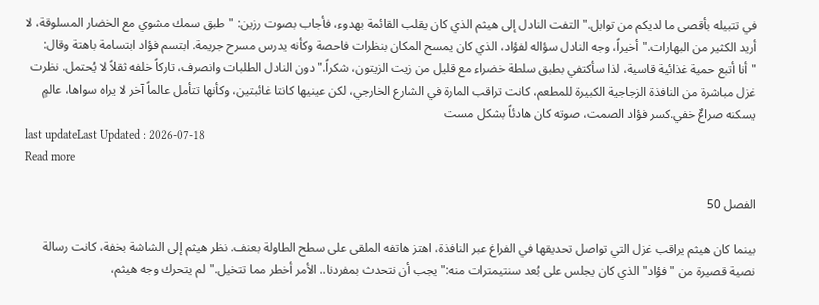في تتبيله بأقصى ما لديكم من توابل."التفت النادل إلى هيثم الذي كان يقلب القائمة بهدوء، فأجاب بصوت رزين: "طبق سمك مشوي مع الخضار المسلوقة، لا أريد الكثير من البهارات."أخيراً، وجه النادل سؤاله لفؤاد، الذي كان يمسح المكان بنظرات فاحصة وكأنه يدرس مسرح جريمة. ابتسم فؤاد ابتسامة باهتة وقال: "أنا أتبع حمية غذائية قاسية، لذا سأكتفي بطبق سلطة خضراء مع قليل من زيت الزيتون، شكراً."دون النادل الطلبات وانصرف، تاركاً خلفه ثقلاً لا يُحتمل. نظرت غزل مباشرة من النافذة الزجاجية الكبيرة للمطعم، كانت تراقب المارة في الشارع الخارجي، لكن عينيها كانتا غائبتين، وكأنها تتأمل عالماً آخر لا يراه سواها، عالمٍ يسكنه صراعٌ خفي.كسر فؤاد الصمت، صوته كان هادئاً بشكل مست
last updateLast Updated : 2026-07-18
Read more

الفصل 50

بينما كان هيثم يراقب غزل التي تواصل تحديقها في الفراغ عبر النافذة، اهتز هاتفه الملقى على سطح الطاولة بعنف. نظر هيثم إلى الشاشة بخفة، كانت رسالة نصية قصيرة من "فؤاد" الذي كان يجلس على بُعد سنتيمترات منه:"يجب أن نتحدث بمفردنا.. الأمر أخطر مما تتخيل."لم يتحرك وجه هيثم،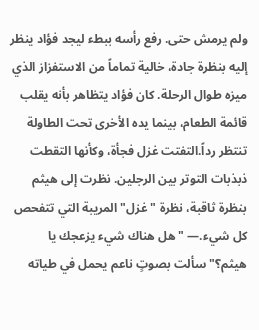ولم يرمش حتى. رفع رأسه ببطء ليجد فؤاد ينظر إليه بنظرة جادة، خالية تماماً من الاستفزاز الذي ميزه طوال الرحلة. كان فؤاد يتظاهر بأنه يقلب قائمة الطعام، بينما يده الأخرى تحت الطاولة تنتظر رداً.التفتت غزل فجأة، وكأنها التقطت ذبذبات التوتر بين الرجلين. نظرت إلى هيثم بنظرة ثاقبة، نظرة "غزل" المريبة التي تتفحص كل شيء.— "هل هناك شيء يزعجك يا هيثم؟" سألت بصوتٍ ناعم يحمل في طياته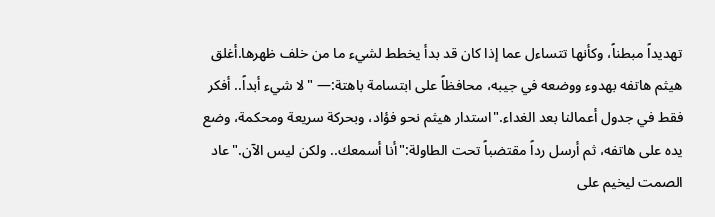تهديداً مبطناً، وكأنها تتساءل عما إذا كان قد بدأ يخطط لشيء ما من خلف ظهرها.أغلق هيثم هاتفه بهدوء ووضعه في جيبه، محافظاً على ابتسامة باهتة:— "لا شيء أبداً.. أفكر فقط في جدول أعمالنا بعد الغداء."استدار هيثم نحو فؤاد، وبحركة سريعة ومحكمة، وضع يده على هاتفه، ثم أرسل رداً مقتضباً تحت الطاولة:"أنا أسمعك.. ولكن ليس الآن."عاد الصمت ليخيم على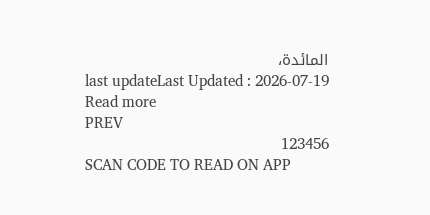المائدة،
last updateLast Updated : 2026-07-19
Read more
PREV
123456
SCAN CODE TO READ ON APP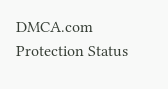DMCA.com Protection Status